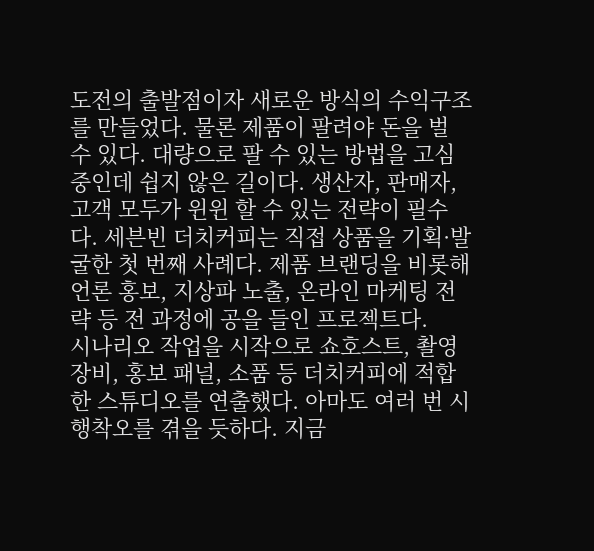도전의 출발점이자 새로운 방식의 수익구조를 만들었다. 물론 제품이 팔려야 돈을 벌 수 있다. 대량으로 팔 수 있는 방법을 고심 중인데 쉽지 않은 길이다. 생산자, 판매자, 고객 모두가 윈윈 할 수 있는 전략이 필수다. 세븐빈 더치커피는 직접 상품을 기획·발굴한 첫 번째 사례다. 제품 브랜딩을 비롯해 언론 홍보, 지상파 노출, 온라인 마케팅 전략 등 전 과정에 공을 들인 프로젝트다.
시나리오 작업을 시작으로 쇼호스트, 촬영장비, 홍보 패널, 소품 등 더치커피에 적합한 스튜디오를 연출했다. 아마도 여러 번 시행착오를 겪을 듯하다. 지금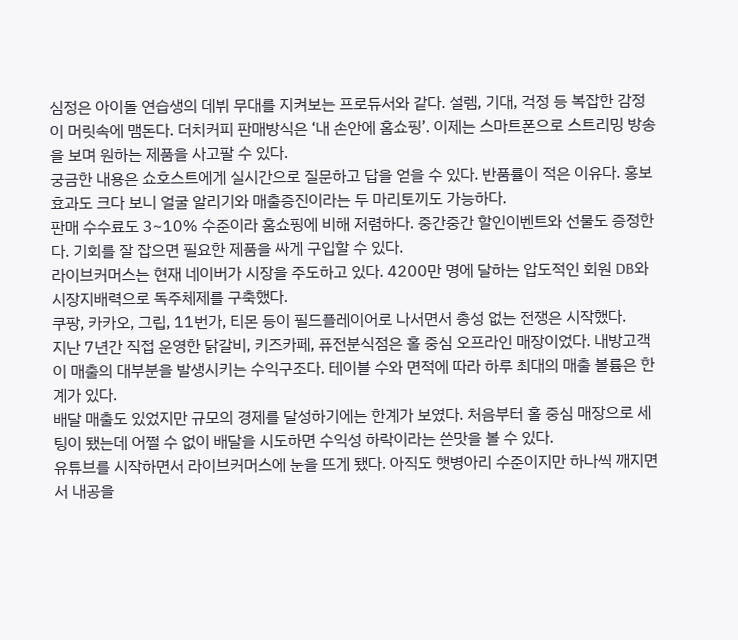심정은 아이돌 연습생의 데뷔 무대를 지켜보는 프로듀서와 같다. 설렘, 기대, 걱정 등 복잡한 감정이 머릿속에 맴돈다. 더치커피 판매방식은 ‘내 손안에 홈쇼핑’. 이제는 스마트폰으로 스트리밍 방송을 보며 원하는 제품을 사고팔 수 있다.
궁금한 내용은 쇼호스트에게 실시간으로 질문하고 답을 얻을 수 있다. 반품률이 적은 이유다. 홍보 효과도 크다 보니 얼굴 알리기와 매출증진이라는 두 마리토끼도 가능하다.
판매 수수료도 3~10% 수준이라 홈쇼핑에 비해 저렴하다. 중간중간 할인이벤트와 선물도 증정한다. 기회를 잘 잡으면 필요한 제품을 싸게 구입할 수 있다.
라이브커머스는 현재 네이버가 시장을 주도하고 있다. 4200만 명에 달하는 압도적인 회원 DB와 시장지배력으로 독주체제를 구축했다.
쿠팡, 카카오, 그립, 11번가, 티몬 등이 필드플레이어로 나서면서 총성 없는 전쟁은 시작했다.
지난 7년간 직접 운영한 닭갈비, 키즈카페, 퓨전분식점은 홀 중심 오프라인 매장이었다. 내방고객이 매출의 대부분을 발생시키는 수익구조다. 테이블 수와 면적에 따라 하루 최대의 매출 볼륨은 한계가 있다.
배달 매출도 있었지만 규모의 경제를 달성하기에는 한계가 보였다. 처음부터 홀 중심 매장으로 세팅이 됐는데 어쩔 수 없이 배달을 시도하면 수익성 하락이라는 쓴맛을 볼 수 있다.
유튜브를 시작하면서 라이브커머스에 눈을 뜨게 됐다. 아직도 햇병아리 수준이지만 하나씩 깨지면서 내공을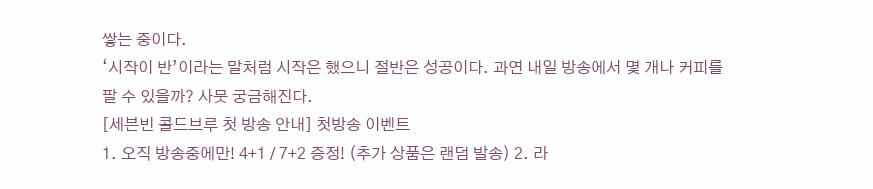쌓는 중이다.
‘시작이 반’이라는 말처럼 시작은 했으니 절반은 성공이다. 과연 내일 방송에서 몇 개나 커피를 팔 수 있을까? 사뭇 궁금해진다.
[세븐빈 콜드브루 첫 방송 안내] 첫방송 이벤트
1. 오직 방송중에만! 4+1 / 7+2 증정! (추가 상품은 랜덤 발송) 2. 라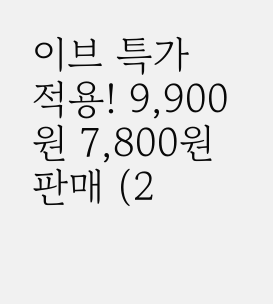이브 특가 적용! 9,900원 7,800원 판매 (2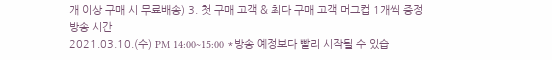개 이상 구매 시 무료배송) 3. 첫 구매 고객 & 최다 구매 고객 머그컵 1개씩 증정
방송 시간
2021.03.10.(수) PM 14:00~15:00 *방송 예정보다 빨리 시작될 수 있습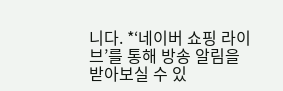니다. *‘네이버 쇼핑 라이브’를 통해 방송 알림을 받아보실 수 있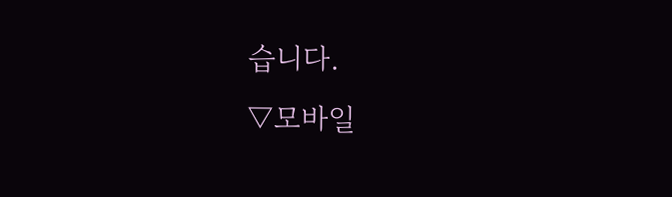습니다.
▽모바일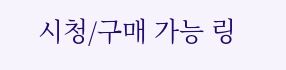시청/구매 가능 링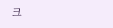크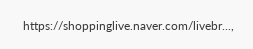https://shoppinglive.naver.com/livebr...,